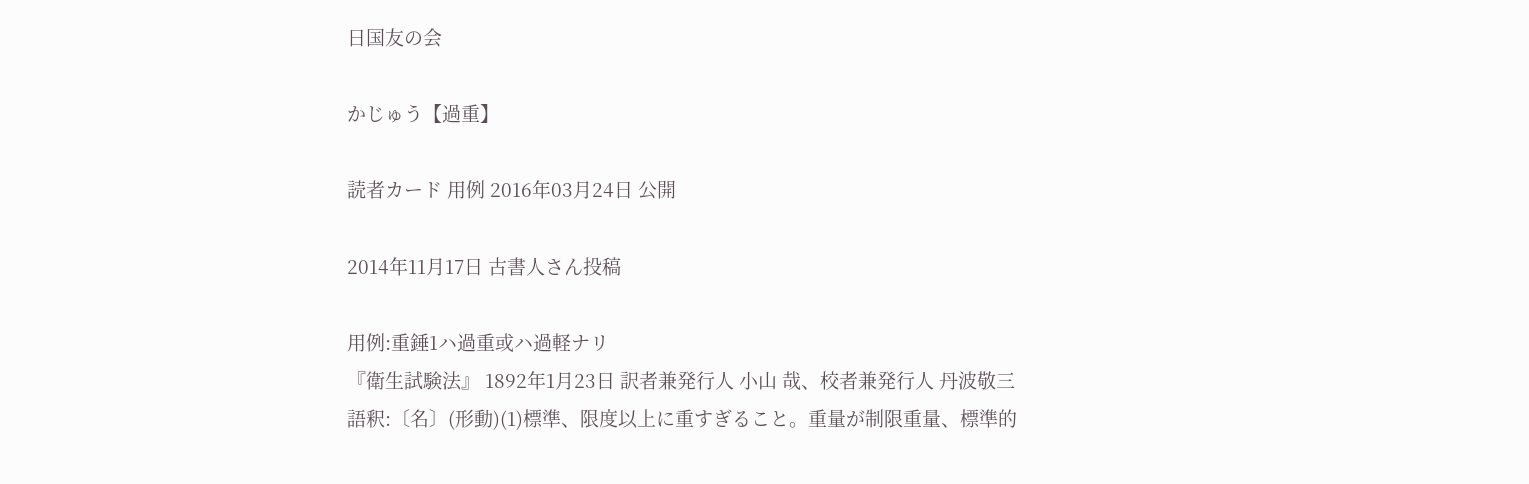日国友の会

かじゅう【過重】

読者カード 用例 2016年03月24日 公開

2014年11月17日 古書人さん投稿

用例:重錘1ハ過重或ハ過軽ナリ
『衛生試験法』 1892年1月23日 訳者兼発行人 小山 哉、校者兼発行人 丹波敬三
語釈:〔名〕(形動)(1)標準、限度以上に重すぎること。重量が制限重量、標準的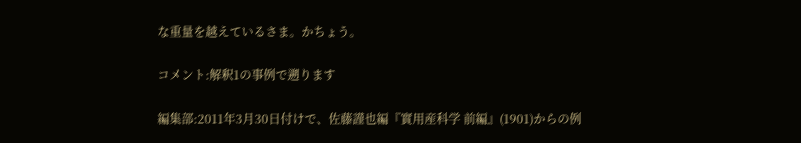な重量を越えているさま。かちょう。

コメント:解釈1の事例で遡ります

編集部:2011年3月30日付けで、佐藤謹也編『實用産科学 前編』(1901)からの例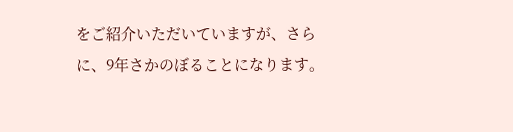をご紹介いただいていますが、さらに、9年さかのぼることになります。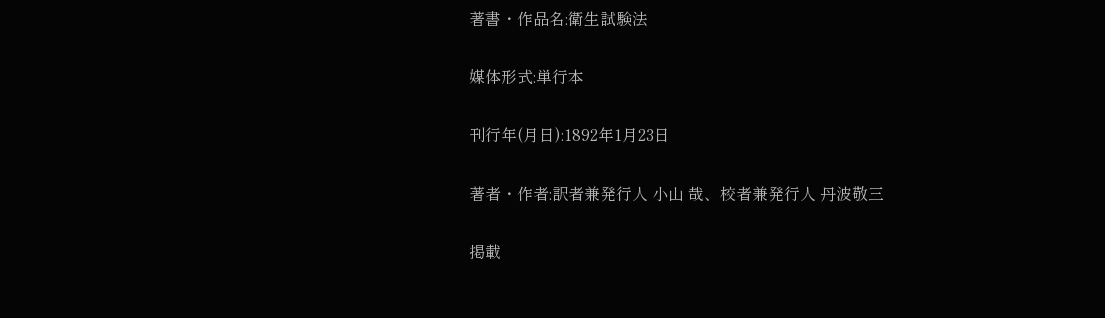著書・作品名:衛生試験法

媒体形式:単行本

刊行年(月日):1892年1月23日

著者・作者:訳者兼発行人 小山 哉、校者兼発行人 丹波敬三

掲載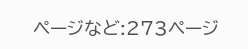ページなど:273ページ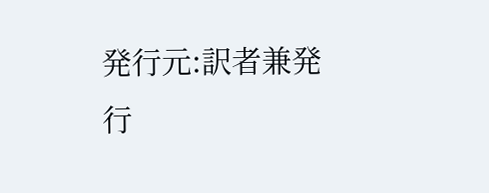発行元:訳者兼発行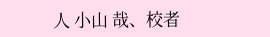人 小山 哉、校者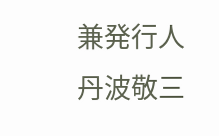兼発行人 丹波敬三